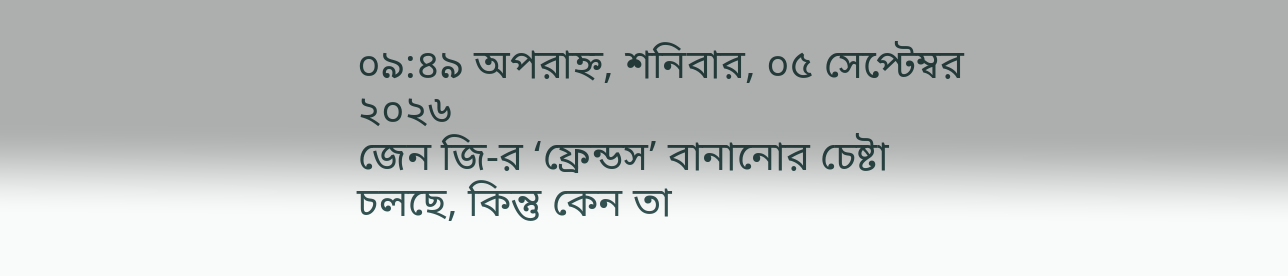০৯:৪৯ অপরাহ্ন, শনিবার, ০৫ সেপ্টেম্বর ২০২৬
জেন জি-র ‘ফ্রেন্ডস’ বানানোর চেষ্টা চলছে, কিন্তু কেন তা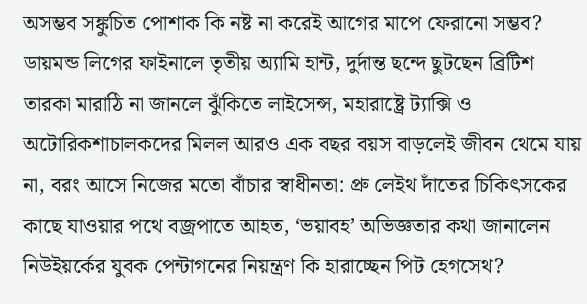অসম্ভব সঙ্কুচিত পোশাক কি নষ্ট না করেই আগের মাপে ফেরানো সম্ভব? ডায়মন্ড লিগের ফাইনালে তৃতীয় অ্যামি হান্ট, দুর্দান্ত ছন্দে ছুটছেন ব্রিটিশ তারকা মারাঠি না জানলে ঝুঁকিতে লাইসেন্স, মহারাষ্ট্রে ট্যাক্সি ও অটোরিকশাচালকদের মিলল আরও এক বছর বয়স বাড়লেই জীবন থেমে যায় না, বরং আসে নিজের মতো বাঁচার স্বাধীনতা: প্রু লেইথ দাঁতের চিকিৎসকের কাছে যাওয়ার পথে বজ্রপাতে আহত, ‘ভয়াবহ’ অভিজ্ঞতার কথা জানালেন নিউইয়র্কের যুবক পেন্টাগনের নিয়ন্ত্রণ কি হারাচ্ছেন পিট হেগসেথ?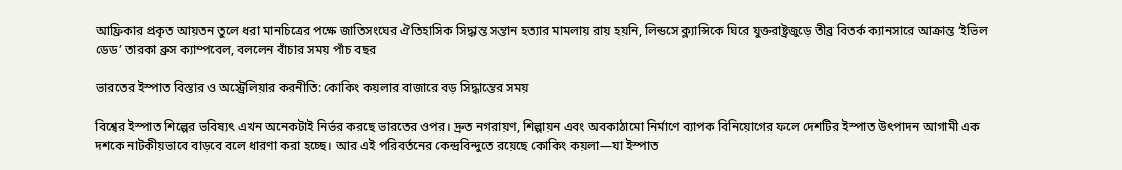আফ্রিকার প্রকৃত আয়তন তুলে ধরা মানচিত্রের পক্ষে জাতিসংঘের ঐতিহাসিক সিদ্ধান্ত সন্তান হত্যার মামলায় রায় হয়নি, লিন্ডসে ক্ল্যান্সিকে ঘিরে যুক্তরাষ্ট্রজুড়ে তীব্র বিতর্ক ক্যানসারে আক্রান্ত ‘ইভিল ডেড’ তারকা ব্রুস ক্যাম্পবেল, বললেন বাঁচার সময় পাঁচ বছর

ভারতের ইস্পাত বিস্তার ও অস্ট্রেলিয়ার করনীতি: কোকিং কয়লার বাজারে বড় সিদ্ধান্তের সময়

বিশ্বের ইস্পাত শিল্পের ভবিষ্যৎ এখন অনেকটাই নির্ভর করছে ভারতের ওপর। দ্রুত নগরায়ণ, শিল্পায়ন এবং অবকাঠামো নির্মাণে ব্যাপক বিনিয়োগের ফলে দেশটির ইস্পাত উৎপাদন আগামী এক দশকে নাটকীয়ভাবে বাড়বে বলে ধারণা করা হচ্ছে। আর এই পরিবর্তনের কেন্দ্রবিন্দুতে রয়েছে কোকিং কয়লা—যা ইস্পাত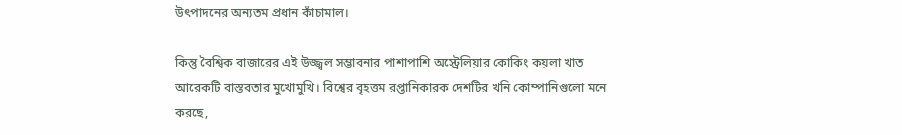উৎপাদনের অন্যতম প্রধান কাঁচামাল।

কিন্তু বৈশ্বিক বাজারের এই উজ্জ্বল সম্ভাবনার পাশাপাশি অস্ট্রেলিয়ার কোকিং কয়লা খাত আরেকটি বাস্তবতার মুখোমুখি। বিশ্বের বৃহত্তম রপ্তানিকারক দেশটির খনি কোম্পানিগুলো মনে করছে,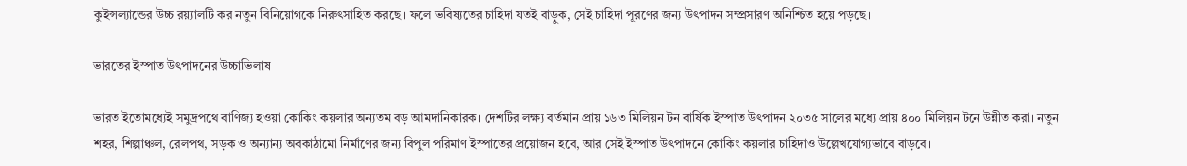কুইন্সল্যান্ডের উচ্চ রয়্যালটি কর নতুন বিনিয়োগকে নিরুৎসাহিত করছে। ফলে ভবিষ্যতের চাহিদা যতই বাড়ুক, সেই চাহিদা পূরণের জন্য উৎপাদন সম্প্রসারণ অনিশ্চিত হয়ে পড়ছে।

ভারতের ইস্পাত উৎপাদনের উচ্চাভিলাষ

ভারত ইতোমধ্যেই সমুদ্রপথে বাণিজ্য হওয়া কোকিং কয়লার অন্যতম বড় আমদানিকারক। দেশটির লক্ষ্য বর্তমান প্রায় ১৬৩ মিলিয়ন টন বার্ষিক ইস্পাত উৎপাদন ২০৩৫ সালের মধ্যে প্রায় ৪০০ মিলিয়ন টনে উন্নীত করা। নতুন শহর, শিল্পাঞ্চল, রেলপথ, সড়ক ও অন্যান্য অবকাঠামো নির্মাণের জন্য বিপুল পরিমাণ ইস্পাতের প্রয়োজন হবে, আর সেই ইস্পাত উৎপাদনে কোকিং কয়লার চাহিদাও উল্লেখযোগ্যভাবে বাড়বে।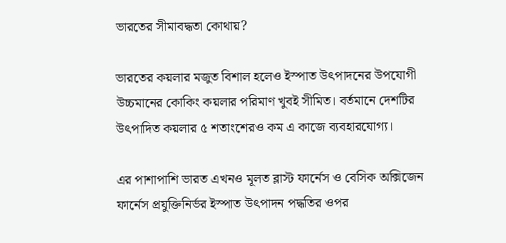ভারতের সীমাবদ্ধতা কোথায়?

ভারতের কয়লার মজুত বিশাল হলেও ইস্পাত উৎপাদনের উপযোগী উচ্চমানের কোকিং কয়লার পরিমাণ খুবই সীমিত। বর্তমানে দেশটির উৎপাদিত কয়লার ৫ শতাংশেরও কম এ কাজে ব্যবহারযোগ্য।

এর পাশাপাশি ভারত এখনও মূলত ব্লাস্ট ফার্নেস ও বেসিক অক্সিজেন ফার্নেস প্রযুক্তিনির্ভর ইস্পাত উৎপাদন পদ্ধতির ওপর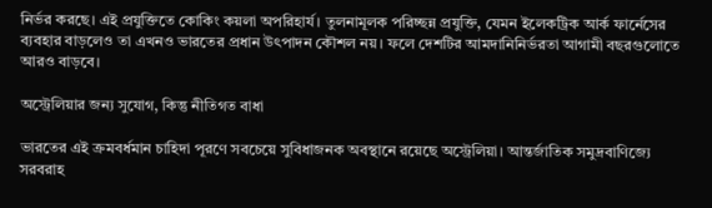নির্ভর করছে। এই প্রযুক্তিতে কোকিং কয়লা অপরিহার্য। তুলনামূলক পরিচ্ছন্ন প্রযুক্তি, যেমন ইলেকট্রিক আর্ক ফার্নেসের ব্যবহার বাড়লেও তা এখনও ভারতের প্রধান উৎপাদন কৌশল নয়। ফলে দেশটির আমদানিনির্ভরতা আগামী বছরগুলোতে আরও বাড়বে।

অস্ট্রেলিয়ার জন্য সুযোগ, কিন্তু নীতিগত বাধা

ভারতের এই ক্রমবর্ধমান চাহিদা পূরণে সবচেয়ে সুবিধাজনক অবস্থানে রয়েছে অস্ট্রেলিয়া। আন্তর্জাতিক সমুদ্রবাণিজ্যে সরবরাহ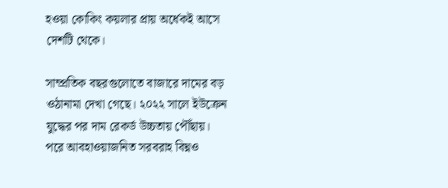হওয়া কোকিং কয়লার প্রায় অর্ধেকই আসে দেশটি থেকে।

সাম্প্রতিক বছরগুলোতে বাজারে দামের বড় ওঠানামা দেখা গেছে। ২০২২ সালে ইউক্রেন যুদ্ধের পর দাম রেকর্ড উচ্চতায় পৌঁছায়। পরে আবহাওয়াজনিত সরবরাহ বিঘ্নও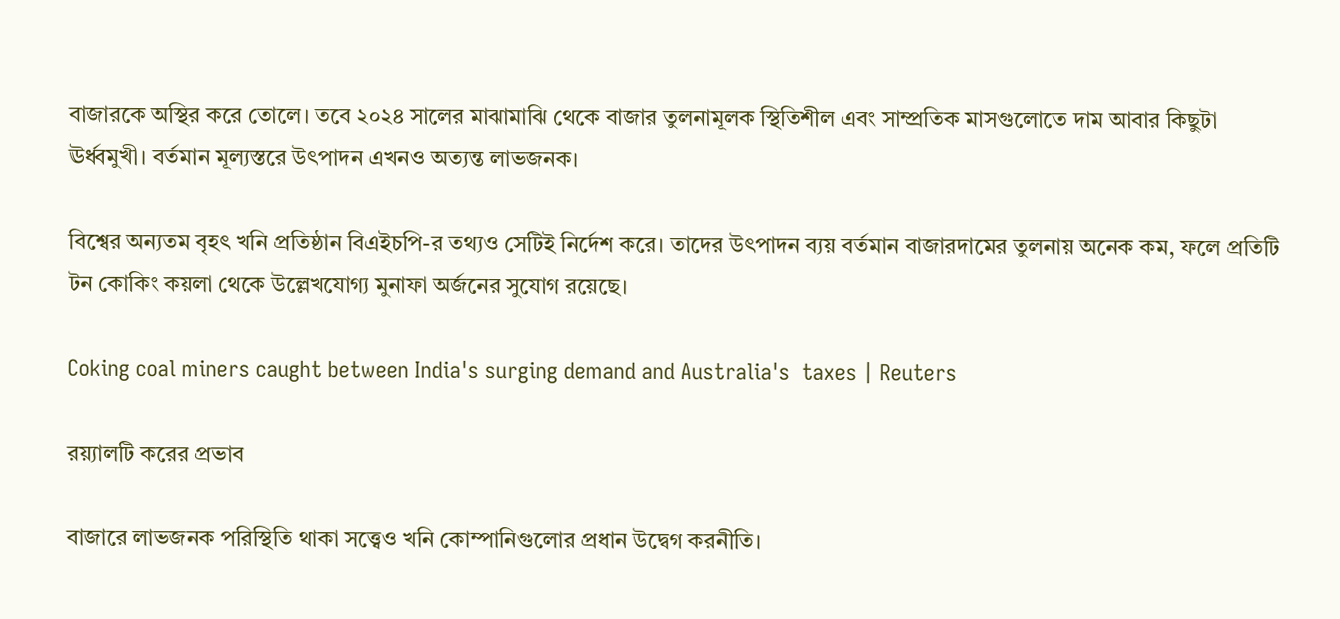বাজারকে অস্থির করে তোলে। তবে ২০২৪ সালের মাঝামাঝি থেকে বাজার তুলনামূলক স্থিতিশীল এবং সাম্প্রতিক মাসগুলোতে দাম আবার কিছুটা ঊর্ধ্বমুখী। বর্তমান মূল্যস্তরে উৎপাদন এখনও অত্যন্ত লাভজনক।

বিশ্বের অন্যতম বৃহৎ খনি প্রতিষ্ঠান বিএইচপি-র তথ্যও সেটিই নির্দেশ করে। তাদের উৎপাদন ব্যয় বর্তমান বাজারদামের তুলনায় অনেক কম, ফলে প্রতিটি টন কোকিং কয়লা থেকে উল্লেখযোগ্য মুনাফা অর্জনের সুযোগ রয়েছে।

Coking coal miners caught between India's surging demand and Australia's  taxes | Reuters

রয়্যালটি করের প্রভাব

বাজারে লাভজনক পরিস্থিতি থাকা সত্ত্বেও খনি কোম্পানিগুলোর প্রধান উদ্বেগ করনীতি।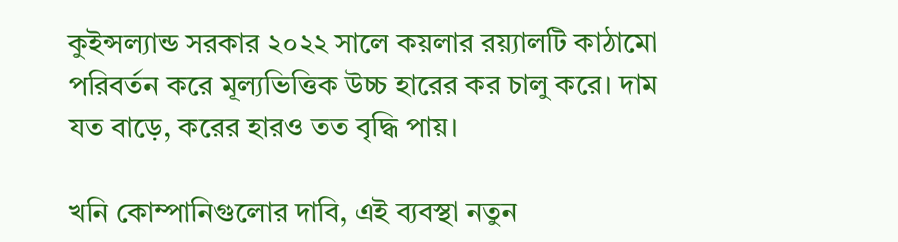কুইন্সল্যান্ড সরকার ২০২২ সালে কয়লার রয়্যালটি কাঠামো পরিবর্তন করে মূল্যভিত্তিক উচ্চ হারের কর চালু করে। দাম যত বাড়ে, করের হারও তত বৃদ্ধি পায়।

খনি কোম্পানিগুলোর দাবি, এই ব্যবস্থা নতুন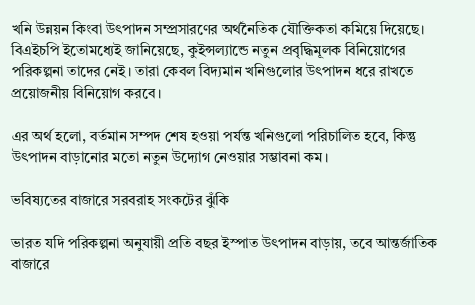খনি উন্নয়ন কিংবা উৎপাদন সম্প্রসারণের অর্থনৈতিক যৌক্তিকতা কমিয়ে দিয়েছে। বিএইচপি ইতোমধ্যেই জানিয়েছে, কুইন্সল্যান্ডে নতুন প্রবৃদ্ধিমূলক বিনিয়োগের পরিকল্পনা তাদের নেই। তারা কেবল বিদ্যমান খনিগুলোর উৎপাদন ধরে রাখতে প্রয়োজনীয় বিনিয়োগ করবে।

এর অর্থ হলো, বর্তমান সম্পদ শেষ হওয়া পর্যন্ত খনিগুলো পরিচালিত হবে, কিন্তু উৎপাদন বাড়ানোর মতো নতুন উদ্যোগ নেওয়ার সম্ভাবনা কম।

ভবিষ্যতের বাজারে সরবরাহ সংকটের ঝুঁকি

ভারত যদি পরিকল্পনা অনুযায়ী প্রতি বছর ইস্পাত উৎপাদন বাড়ায়, তবে আন্তর্জাতিক বাজারে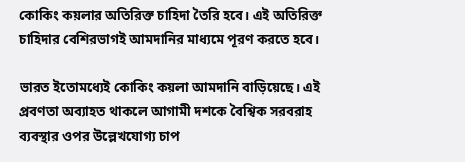কোকিং কয়লার অতিরিক্ত চাহিদা তৈরি হবে। এই অতিরিক্ত চাহিদার বেশিরভাগই আমদানির মাধ্যমে পূরণ করতে হবে।

ভারত ইতোমধ্যেই কোকিং কয়লা আমদানি বাড়িয়েছে। এই প্রবণতা অব্যাহত থাকলে আগামী দশকে বৈশ্বিক সরবরাহ ব্যবস্থার ওপর উল্লেখযোগ্য চাপ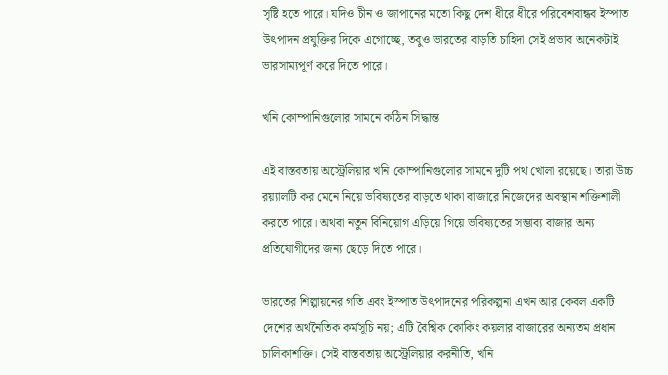সৃষ্টি হতে পারে। যদিও চীন ও জাপানের মতো কিছু দেশ ধীরে ধীরে পরিবেশবান্ধব ইস্পাত উৎপাদন প্রযুক্তির দিকে এগোচ্ছে, তবুও ভারতের বাড়তি চাহিদা সেই প্রভাব অনেকটাই ভারসাম্যপূর্ণ করে দিতে পারে।

খনি কোম্পানিগুলোর সামনে কঠিন সিদ্ধান্ত

এই বাস্তবতায় অস্ট্রেলিয়ার খনি কোম্পানিগুলোর সামনে দুটি পথ খোলা রয়েছে। তারা উচ্চ রয়্যালটি কর মেনে নিয়ে ভবিষ্যতের বাড়তে থাকা বাজারে নিজেদের অবস্থান শক্তিশালী করতে পারে। অথবা নতুন বিনিয়োগ এড়িয়ে গিয়ে ভবিষ্যতের সম্ভাব্য বাজার অন্য প্রতিযোগীদের জন্য ছেড়ে দিতে পারে।

ভারতের শিল্পায়নের গতি এবং ইস্পাত উৎপাদনের পরিকল্পনা এখন আর কেবল একটি দেশের অর্থনৈতিক কর্মসূচি নয়; এটি বৈশ্বিক কোকিং কয়লার বাজারের অন্যতম প্রধান চালিকাশক্তি। সেই বাস্তবতায় অস্ট্রেলিয়ার করনীতি, খনি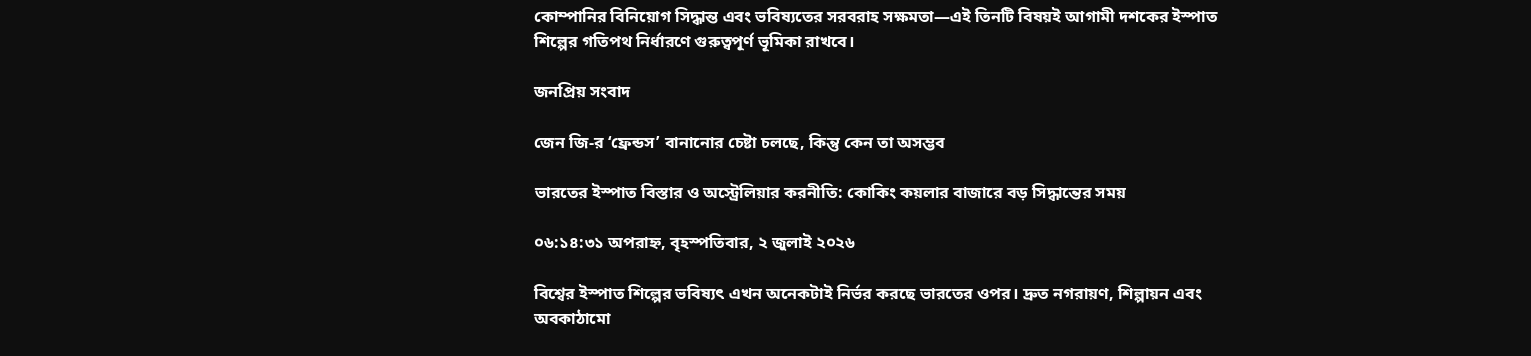কোম্পানির বিনিয়োগ সিদ্ধান্ত এবং ভবিষ্যতের সরবরাহ সক্ষমতা—এই তিনটি বিষয়ই আগামী দশকের ইস্পাত শিল্পের গতিপথ নির্ধারণে গুরুত্বপূর্ণ ভূমিকা রাখবে।

জনপ্রিয় সংবাদ

জেন জি-র ‘ফ্রেন্ডস’ বানানোর চেষ্টা চলছে, কিন্তু কেন তা অসম্ভব

ভারতের ইস্পাত বিস্তার ও অস্ট্রেলিয়ার করনীতি: কোকিং কয়লার বাজারে বড় সিদ্ধান্তের সময়

০৬:১৪:৩১ অপরাহ্ন, বৃহস্পতিবার, ২ জুলাই ২০২৬

বিশ্বের ইস্পাত শিল্পের ভবিষ্যৎ এখন অনেকটাই নির্ভর করছে ভারতের ওপর। দ্রুত নগরায়ণ, শিল্পায়ন এবং অবকাঠামো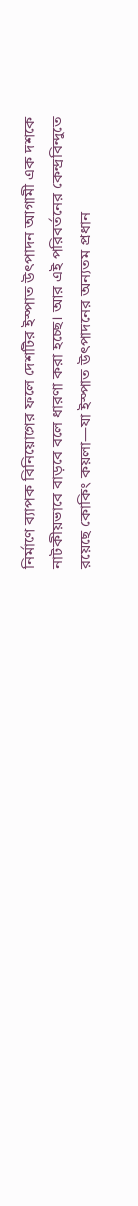নির্মাণে ব্যাপক বিনিয়োগের ফলে দেশটির ইস্পাত উৎপাদন আগামী এক দশকে নাটকীয়ভাবে বাড়বে বলে ধারণা করা হচ্ছে। আর এই পরিবর্তনের কেন্দ্রবিন্দুতে রয়েছে কোকিং কয়লা—যা ইস্পাত উৎপাদনের অন্যতম প্রধান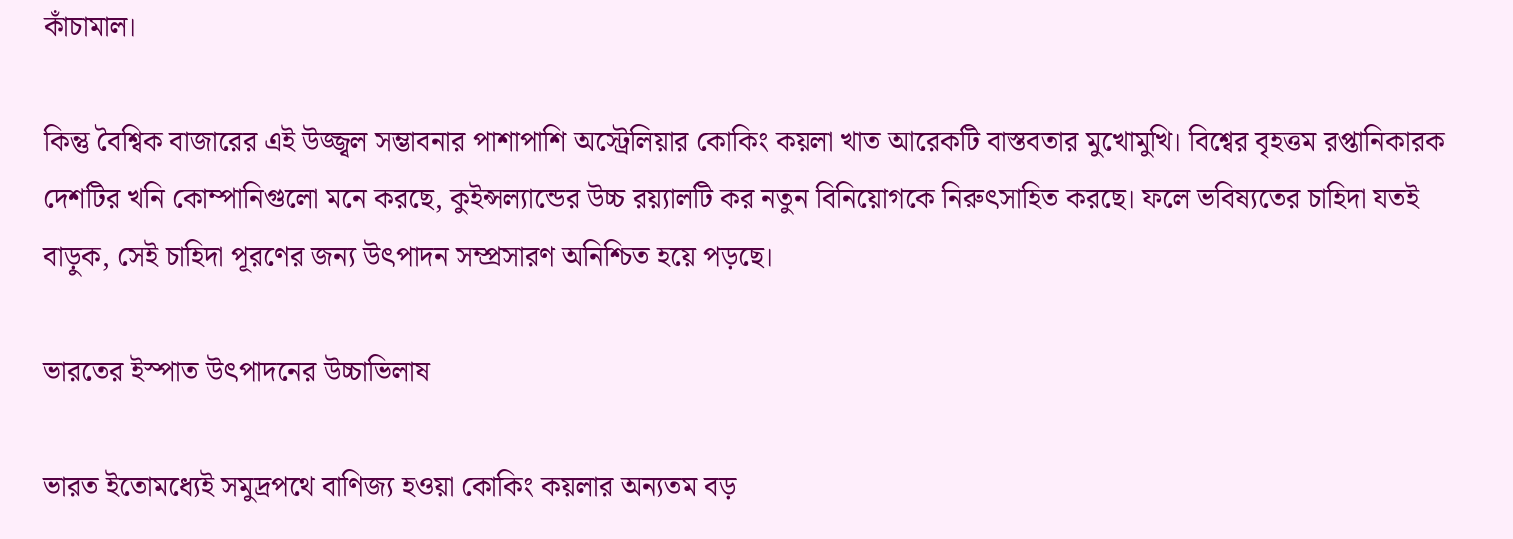কাঁচামাল।

কিন্তু বৈশ্বিক বাজারের এই উজ্জ্বল সম্ভাবনার পাশাপাশি অস্ট্রেলিয়ার কোকিং কয়লা খাত আরেকটি বাস্তবতার মুখোমুখি। বিশ্বের বৃহত্তম রপ্তানিকারক দেশটির খনি কোম্পানিগুলো মনে করছে, কুইন্সল্যান্ডের উচ্চ রয়্যালটি কর নতুন বিনিয়োগকে নিরুৎসাহিত করছে। ফলে ভবিষ্যতের চাহিদা যতই বাড়ুক, সেই চাহিদা পূরণের জন্য উৎপাদন সম্প্রসারণ অনিশ্চিত হয়ে পড়ছে।

ভারতের ইস্পাত উৎপাদনের উচ্চাভিলাষ

ভারত ইতোমধ্যেই সমুদ্রপথে বাণিজ্য হওয়া কোকিং কয়লার অন্যতম বড়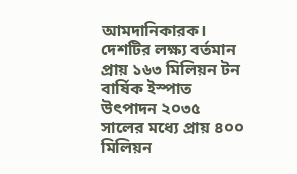আমদানিকারক। দেশটির লক্ষ্য বর্তমান প্রায় ১৬৩ মিলিয়ন টন বার্ষিক ইস্পাত উৎপাদন ২০৩৫ সালের মধ্যে প্রায় ৪০০ মিলিয়ন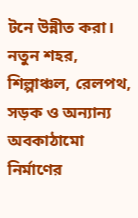টনে উন্নীত করা। নতুন শহর, শিল্পাঞ্চল, রেলপথ, সড়ক ও অন্যান্য অবকাঠামো নির্মাণের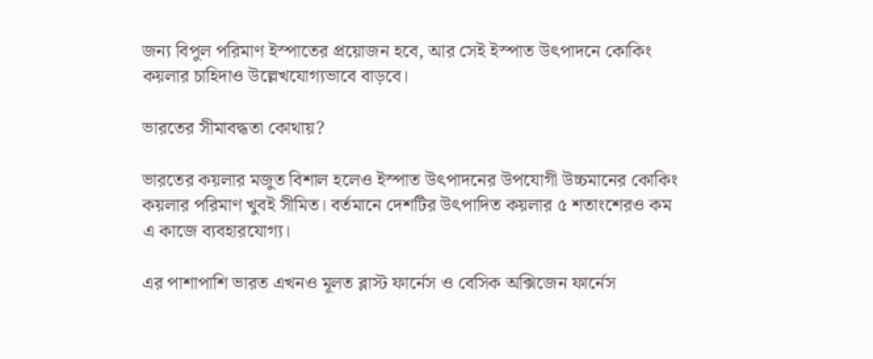জন্য বিপুল পরিমাণ ইস্পাতের প্রয়োজন হবে, আর সেই ইস্পাত উৎপাদনে কোকিং কয়লার চাহিদাও উল্লেখযোগ্যভাবে বাড়বে।

ভারতের সীমাবদ্ধতা কোথায়?

ভারতের কয়লার মজুত বিশাল হলেও ইস্পাত উৎপাদনের উপযোগী উচ্চমানের কোকিং কয়লার পরিমাণ খুবই সীমিত। বর্তমানে দেশটির উৎপাদিত কয়লার ৫ শতাংশেরও কম এ কাজে ব্যবহারযোগ্য।

এর পাশাপাশি ভারত এখনও মূলত ব্লাস্ট ফার্নেস ও বেসিক অক্সিজেন ফার্নেস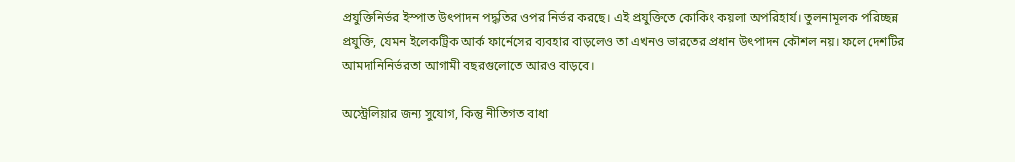প্রযুক্তিনির্ভর ইস্পাত উৎপাদন পদ্ধতির ওপর নির্ভর করছে। এই প্রযুক্তিতে কোকিং কয়লা অপরিহার্য। তুলনামূলক পরিচ্ছন্ন প্রযুক্তি, যেমন ইলেকট্রিক আর্ক ফার্নেসের ব্যবহার বাড়লেও তা এখনও ভারতের প্রধান উৎপাদন কৌশল নয়। ফলে দেশটির আমদানিনির্ভরতা আগামী বছরগুলোতে আরও বাড়বে।

অস্ট্রেলিয়ার জন্য সুযোগ, কিন্তু নীতিগত বাধা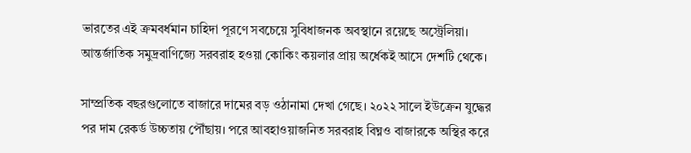ভারতের এই ক্রমবর্ধমান চাহিদা পূরণে সবচেয়ে সুবিধাজনক অবস্থানে রয়েছে অস্ট্রেলিয়া। আন্তর্জাতিক সমুদ্রবাণিজ্যে সরবরাহ হওয়া কোকিং কয়লার প্রায় অর্ধেকই আসে দেশটি থেকে।

সাম্প্রতিক বছরগুলোতে বাজারে দামের বড় ওঠানামা দেখা গেছে। ২০২২ সালে ইউক্রেন যুদ্ধের পর দাম রেকর্ড উচ্চতায় পৌঁছায়। পরে আবহাওয়াজনিত সরবরাহ বিঘ্নও বাজারকে অস্থির করে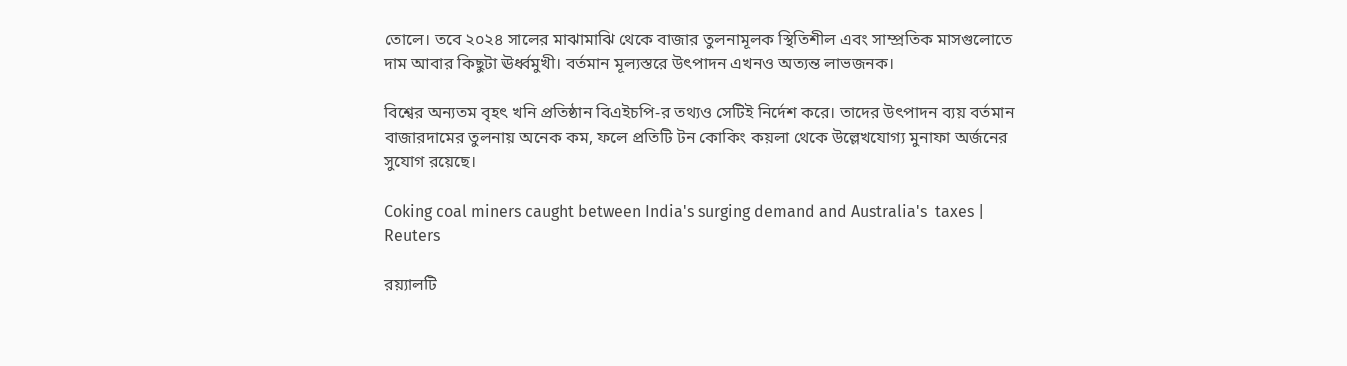তোলে। তবে ২০২৪ সালের মাঝামাঝি থেকে বাজার তুলনামূলক স্থিতিশীল এবং সাম্প্রতিক মাসগুলোতে দাম আবার কিছুটা ঊর্ধ্বমুখী। বর্তমান মূল্যস্তরে উৎপাদন এখনও অত্যন্ত লাভজনক।

বিশ্বের অন্যতম বৃহৎ খনি প্রতিষ্ঠান বিএইচপি-র তথ্যও সেটিই নির্দেশ করে। তাদের উৎপাদন ব্যয় বর্তমান বাজারদামের তুলনায় অনেক কম, ফলে প্রতিটি টন কোকিং কয়লা থেকে উল্লেখযোগ্য মুনাফা অর্জনের সুযোগ রয়েছে।

Coking coal miners caught between India's surging demand and Australia's  taxes | Reuters

রয়্যালটি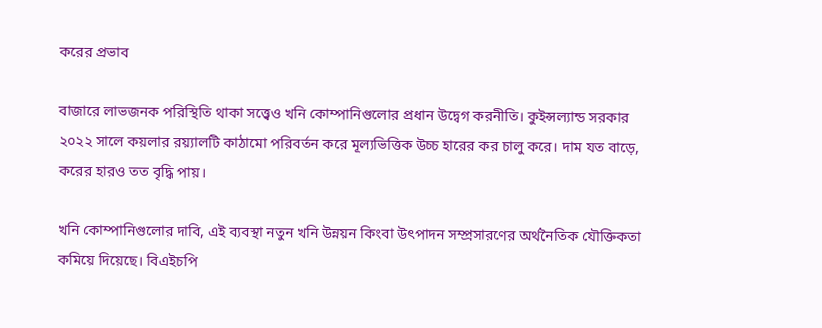করের প্রভাব

বাজারে লাভজনক পরিস্থিতি থাকা সত্ত্বেও খনি কোম্পানিগুলোর প্রধান উদ্বেগ করনীতি। কুইন্সল্যান্ড সরকার ২০২২ সালে কয়লার রয়্যালটি কাঠামো পরিবর্তন করে মূল্যভিত্তিক উচ্চ হারের কর চালু করে। দাম যত বাড়ে, করের হারও তত বৃদ্ধি পায়।

খনি কোম্পানিগুলোর দাবি, এই ব্যবস্থা নতুন খনি উন্নয়ন কিংবা উৎপাদন সম্প্রসারণের অর্থনৈতিক যৌক্তিকতা কমিয়ে দিয়েছে। বিএইচপি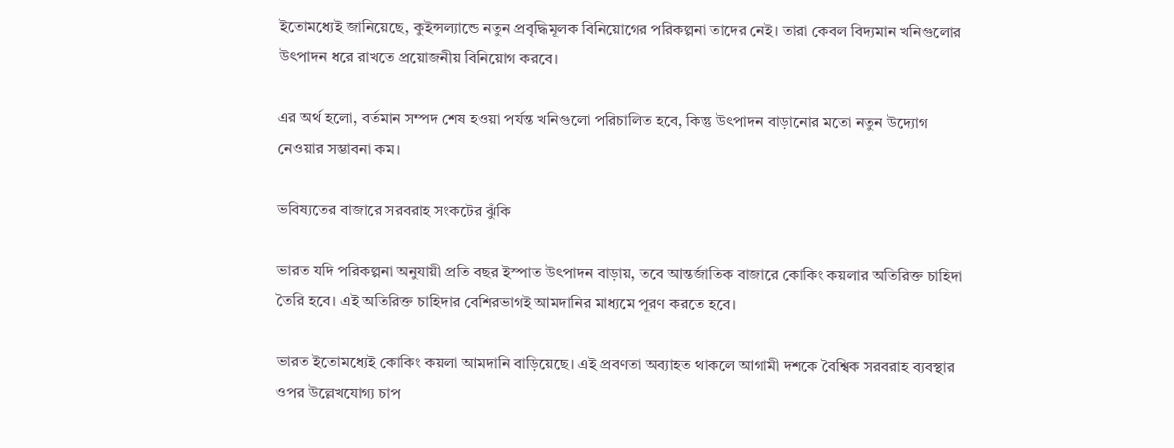ইতোমধ্যেই জানিয়েছে, কুইন্সল্যান্ডে নতুন প্রবৃদ্ধিমূলক বিনিয়োগের পরিকল্পনা তাদের নেই। তারা কেবল বিদ্যমান খনিগুলোর উৎপাদন ধরে রাখতে প্রয়োজনীয় বিনিয়োগ করবে।

এর অর্থ হলো, বর্তমান সম্পদ শেষ হওয়া পর্যন্ত খনিগুলো পরিচালিত হবে, কিন্তু উৎপাদন বাড়ানোর মতো নতুন উদ্যোগ নেওয়ার সম্ভাবনা কম।

ভবিষ্যতের বাজারে সরবরাহ সংকটের ঝুঁকি

ভারত যদি পরিকল্পনা অনুযায়ী প্রতি বছর ইস্পাত উৎপাদন বাড়ায়, তবে আন্তর্জাতিক বাজারে কোকিং কয়লার অতিরিক্ত চাহিদা তৈরি হবে। এই অতিরিক্ত চাহিদার বেশিরভাগই আমদানির মাধ্যমে পূরণ করতে হবে।

ভারত ইতোমধ্যেই কোকিং কয়লা আমদানি বাড়িয়েছে। এই প্রবণতা অব্যাহত থাকলে আগামী দশকে বৈশ্বিক সরবরাহ ব্যবস্থার ওপর উল্লেখযোগ্য চাপ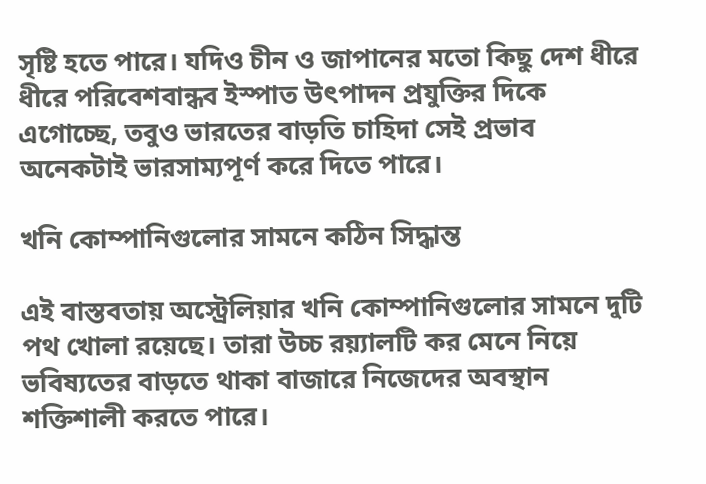সৃষ্টি হতে পারে। যদিও চীন ও জাপানের মতো কিছু দেশ ধীরে ধীরে পরিবেশবান্ধব ইস্পাত উৎপাদন প্রযুক্তির দিকে এগোচ্ছে, তবুও ভারতের বাড়তি চাহিদা সেই প্রভাব অনেকটাই ভারসাম্যপূর্ণ করে দিতে পারে।

খনি কোম্পানিগুলোর সামনে কঠিন সিদ্ধান্ত

এই বাস্তবতায় অস্ট্রেলিয়ার খনি কোম্পানিগুলোর সামনে দুটি পথ খোলা রয়েছে। তারা উচ্চ রয়্যালটি কর মেনে নিয়ে ভবিষ্যতের বাড়তে থাকা বাজারে নিজেদের অবস্থান শক্তিশালী করতে পারে।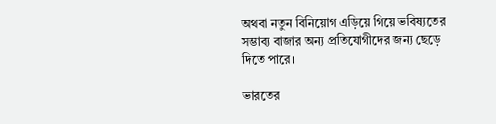অথবা নতুন বিনিয়োগ এড়িয়ে গিয়ে ভবিষ্যতের সম্ভাব্য বাজার অন্য প্রতিযোগীদের জন্য ছেড়ে দিতে পারে।

ভারতের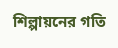শিল্পায়নের গতি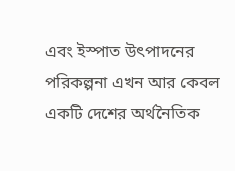এবং ইস্পাত উৎপাদনের পরিকল্পনা এখন আর কেবল একটি দেশের অর্থনৈতিক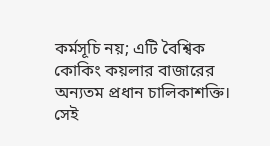কর্মসূচি নয়; এটি বৈশ্বিক কোকিং কয়লার বাজারের অন্যতম প্রধান চালিকাশক্তি। সেই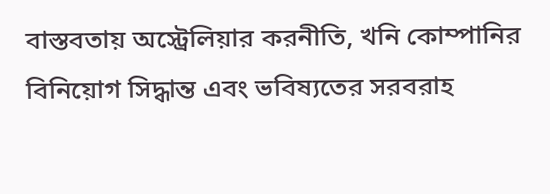বাস্তবতায় অস্ট্রেলিয়ার করনীতি, খনি কোম্পানির বিনিয়োগ সিদ্ধান্ত এবং ভবিষ্যতের সরবরাহ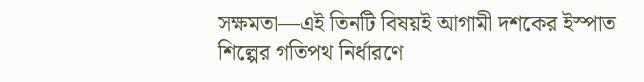সক্ষমতা—এই তিনটি বিষয়ই আগামী দশকের ইস্পাত শিল্পের গতিপথ নির্ধারণে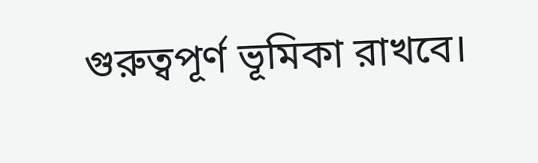গুরুত্বপূর্ণ ভূমিকা রাখবে।